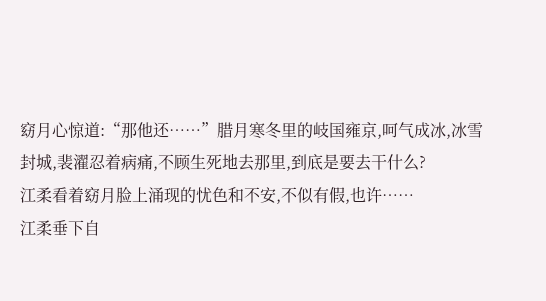窈月心惊道:“那他还……”腊月寒冬里的岐国雍京,呵气成冰,冰雪封城,裴濯忍着病痛,不顾生死地去那里,到底是要去干什么?
江柔看着窈月脸上涌现的忧色和不安,不似有假,也许……
江柔垂下自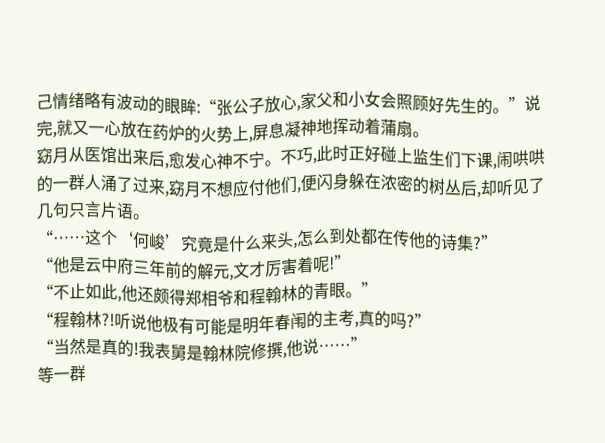己情绪略有波动的眼眸:“张公子放心,家父和小女会照顾好先生的。”说完,就又一心放在药炉的火势上,屏息凝神地挥动着蒲扇。
窈月从医馆出来后,愈发心神不宁。不巧,此时正好碰上监生们下课,闹哄哄的一群人涌了过来,窈月不想应付他们,便闪身躲在浓密的树丛后,却听见了几句只言片语。
“……这个‘何峻’究竟是什么来头,怎么到处都在传他的诗集?”
“他是云中府三年前的解元,文才厉害着呢!”
“不止如此,他还颇得郑相爷和程翰林的青眼。”
“程翰林?!听说他极有可能是明年春闱的主考,真的吗?”
“当然是真的!我表舅是翰林院修撰,他说……”
等一群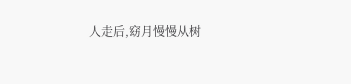人走后,窈月慢慢从树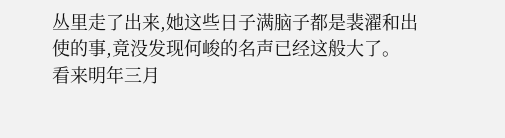丛里走了出来,她这些日子满脑子都是裴濯和出使的事,竟没发现何峻的名声已经这般大了。
看来明年三月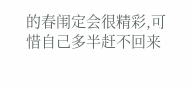的春闱定会很精彩,可惜自己多半赶不回来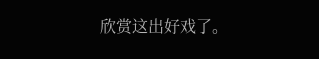欣赏这出好戏了。